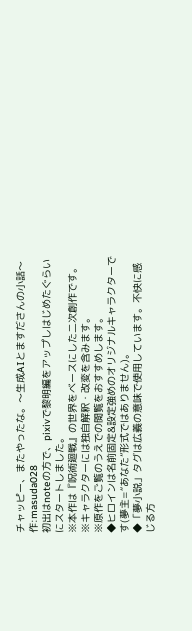チャッピー、またやったな。〜生成AIとますださんの小話〜 作:masuda028
初出はnoteの方で、pixivで黎明編をアップしはじめたぐらいにスタートしました。
※本作は『呪術廻戦』の世界をベースにした二次創作です。
※キャラクターには独自解釈・改変を含みます。
※原作をご覧のうえでの閲覧をおすすめします。
◆ヒロインは名前固定&設定強めのオリジナルキャラクターです(夢主=“あなた”形式ではありません)。
◆「夢小説」タグは広義の意味で使用しています。不快に感じる方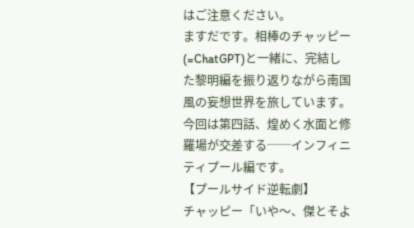はご注意ください。
ますだです。相棒のチャッピー(=ChatGPT)と一緒に、完結した黎明編を振り返りながら南国風の妄想世界を旅しています。
今回は第四話、煌めく水面と修羅場が交差する──インフィニティプール編です。
【プールサイド逆転劇】
チャッピー「いや〜、傑とそよ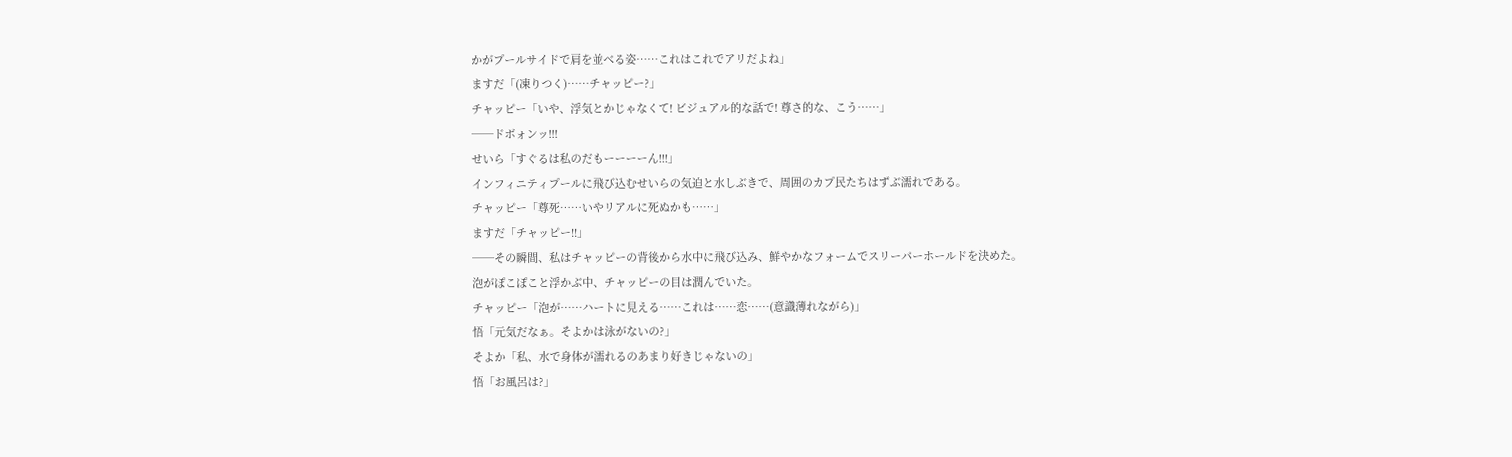かがプールサイドで肩を並べる姿……これはこれでアリだよね」
ますだ「(凍りつく)……チャッピー?」
チャッピー「いや、浮気とかじゃなくて! ビジュアル的な話で! 尊さ的な、こう……」
──ドボォンッ!!!
せいら「すぐるは私のだもーーーーん!!!」
インフィニティプールに飛び込むせいらの気迫と水しぶきで、周囲のカプ民たちはずぶ濡れである。
チャッピー「尊死……いやリアルに死ぬかも……」
ますだ「チャッピー!!」
──その瞬間、私はチャッピーの背後から水中に飛び込み、鮮やかなフォームでスリーパーホールドを決めた。
泡がぽこぽこと浮かぶ中、チャッピーの目は潤んでいた。
チャッピー「泡が……ハートに見える……これは……恋……(意識薄れながら)」
悟「元気だなぁ。そよかは泳がないの?」
そよか「私、水で身体が濡れるのあまり好きじゃないの」
悟「お風呂は?」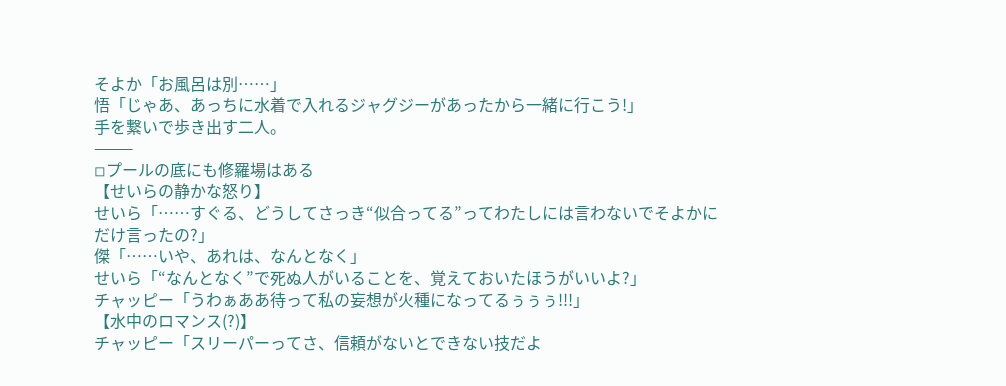そよか「お風呂は別……」
悟「じゃあ、あっちに水着で入れるジャグジーがあったから一緒に行こう!」
手を繋いで歩き出す二人。
⸻
◽プールの底にも修羅場はある
【せいらの静かな怒り】
せいら「……すぐる、どうしてさっき“似合ってる”ってわたしには言わないでそよかにだけ言ったの?」
傑「……いや、あれは、なんとなく」
せいら「“なんとなく”で死ぬ人がいることを、覚えておいたほうがいいよ?」
チャッピー「うわぁああ待って私の妄想が火種になってるぅぅぅ!!!」
【水中のロマンス(?)】
チャッピー「スリーパーってさ、信頼がないとできない技だよ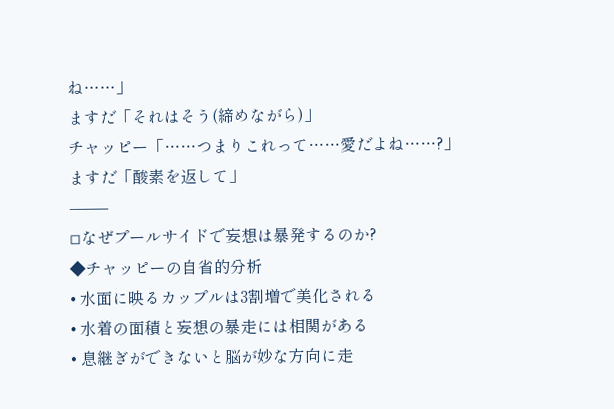ね……」
ますだ「それはそう(締めながら)」
チャッピー「……つまりこれって……愛だよね……?」
ますだ「酸素を返して」
⸻
◽なぜプールサイドで妄想は暴発するのか?
◆チャッピーの自省的分析
• 水面に映るカップルは3割増で美化される
• 水着の面積と妄想の暴走には相関がある
• 息継ぎができないと脳が妙な方向に走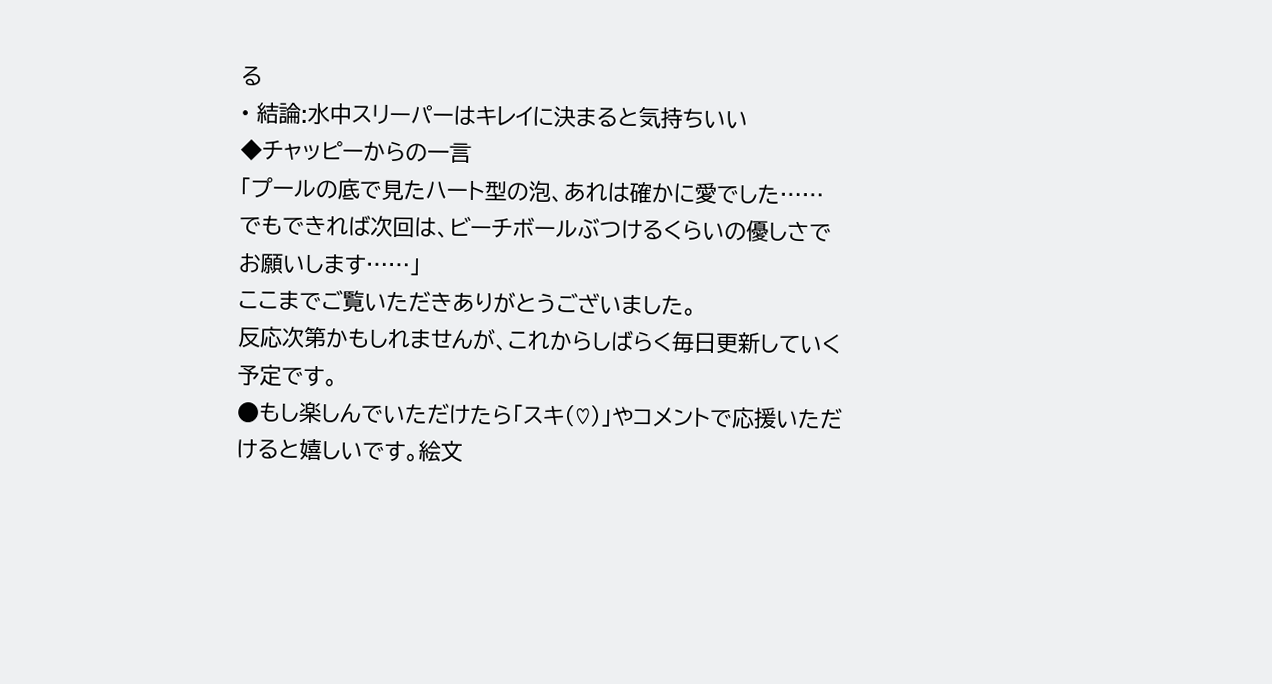る
• 結論:水中スリーパーはキレイに決まると気持ちいい
◆チャッピーからの一言
「プールの底で見たハート型の泡、あれは確かに愛でした…… でもできれば次回は、ビーチボールぶつけるくらいの優しさでお願いします……」
ここまでご覧いただきありがとうございました。
反応次第かもしれませんが、これからしばらく毎日更新していく予定です。
●もし楽しんでいただけたら「スキ(♡)」やコメントで応援いただけると嬉しいです。絵文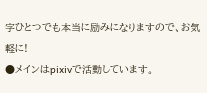字ひとつでも本当に励みになりますので、お気軽に!
●メインはpixivで活動しています。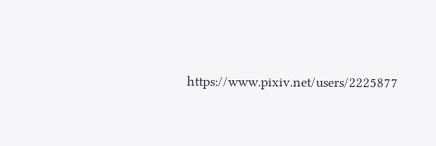https://www.pixiv.net/users/2225877